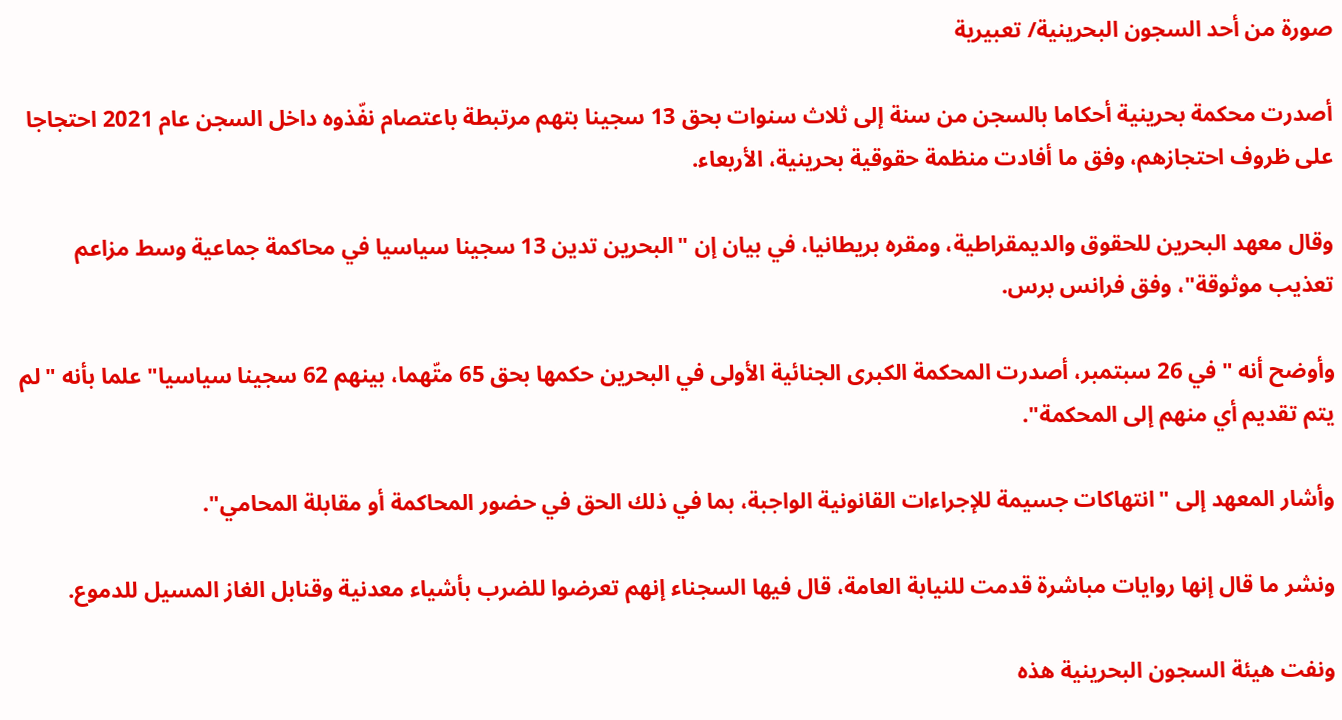صورة من أحد السجون البحرينية/ تعبيرية

أصدرت محكمة بحرينية أحكاما بالسجن من سنة إلى ثلاث سنوات بحق 13 سجينا بتهم مرتبطة باعتصام نفّذوه داخل السجن عام 2021 احتجاجا على ظروف احتجازهم، وفق ما أفادت منظمة حقوقية بحرينية، الأربعاء.

وقال معهد البحرين للحقوق والديمقراطية، ومقره بريطانيا، في بيان إن "البحرين تدين 13 سجينا سياسيا في محاكمة جماعية وسط مزاعم تعذيب موثوقة"، وفق فرانس برس.

وأوضح أنه "في 26 سبتمبر، أصدرت المحكمة الكبرى الجنائية الأولى في البحرين حكمها بحق 65 متّهما، بينهم 62 سجينا سياسيا" علما بأنه "لم يتم تقديم أي منهم إلى المحكمة".

وأشار المعهد إلى "انتهاكات جسيمة للإجراءات القانونية الواجبة، بما في ذلك الحق في حضور المحاكمة أو مقابلة المحامي".

ونشر ما قال إنها روايات مباشرة قدمت للنيابة العامة، قال فيها السجناء إنهم تعرضوا للضرب بأشياء معدنية وقنابل الغاز المسيل للدموع.

ونفت هيئة السجون البحرينية هذه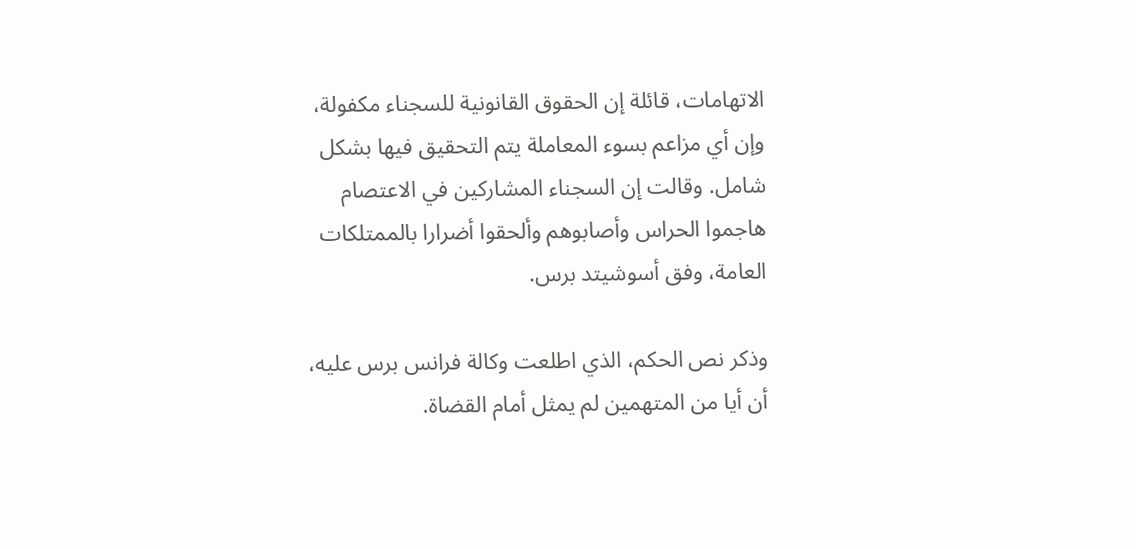الاتهامات، قائلة إن الحقوق القانونية للسجناء مكفولة، وإن أي مزاعم بسوء المعاملة يتم التحقيق فيها بشكل شامل. وقالت إن السجناء المشاركين في الاعتصام هاجموا الحراس وأصابوهم وألحقوا أضرارا بالممتلكات العامة، وفق أسوشيتد برس.

وذكر نص الحكم، الذي اطلعت وكالة فرانس برس عليه، أن أيا من المتهمين لم يمثل أمام القضاة.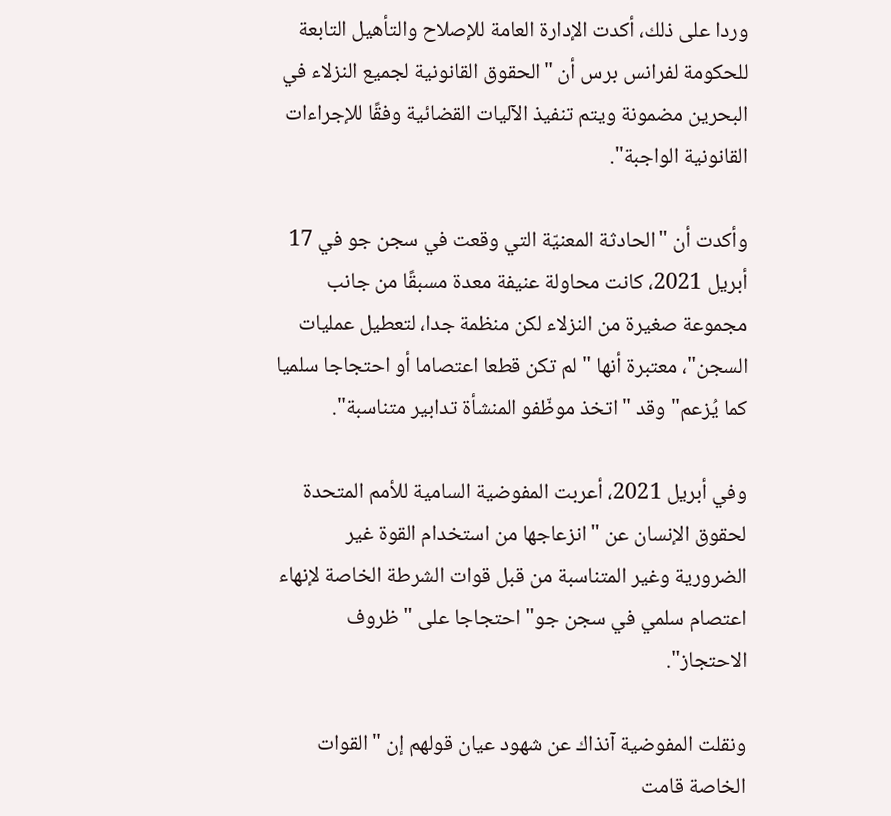وردا على ذلك، أكدت الإدارة العامة للإصلاح والتأهيل التابعة للحكومة لفرانس برس أن "الحقوق القانونية لجميع النزلاء في البحرين مضمونة ويتم تنفيذ الآليات القضائية وفقًا للإجراءات القانونية الواجبة".

وأكدت أن "الحادثة المعنيّة التي وقعت في سجن جو في 17 أبريل 2021، كانت محاولة عنيفة معدة مسبقًا من جانب مجموعة صغيرة من النزلاء لكن منظمة جدا، لتعطيل عمليات السجن"، معتبرة أنها "لم تكن قطعا اعتصاما أو احتجاجا سلميا كما يُزعم" وقد "اتخذ موظّفو المنشأة تدابير متناسبة".

وفي أبريل 2021، أعربت المفوضية السامية للأمم المتحدة لحقوق الإنسان عن "انزعاجها من استخدام القوة غير الضرورية وغير المتناسبة من قبل قوات الشرطة الخاصة لإنهاء اعتصام سلمي في سجن جو" احتجاجا على "ظروف الاحتجاز".

ونقلت المفوضية آنذاك عن شهود عيان قولهم إن "القوات الخاصة قامت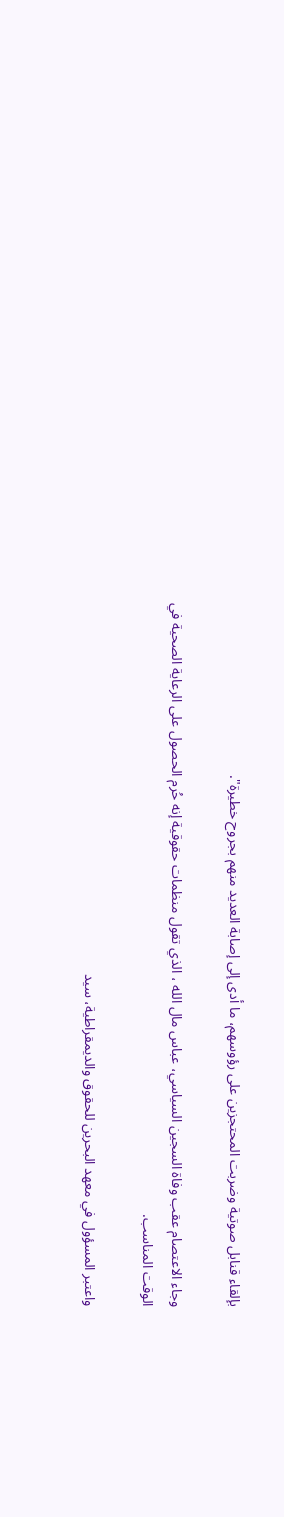بإلقاء قنابل صوتية وضربت المحتجزين على رؤوسهم، ما أدى إلى إصابة العديد منهم بجروح خطيرة".

وجاء الاعتصام عقب وفاة السجين السياسي، عباس مال الله ، الذي تقول منظمات حقوقية إنه حُرم الحصول على الرعاية الصحية في الوقت المناسب.

واعتبر المسؤول في معهد البحرين للحقوق والديمقراطية، سيد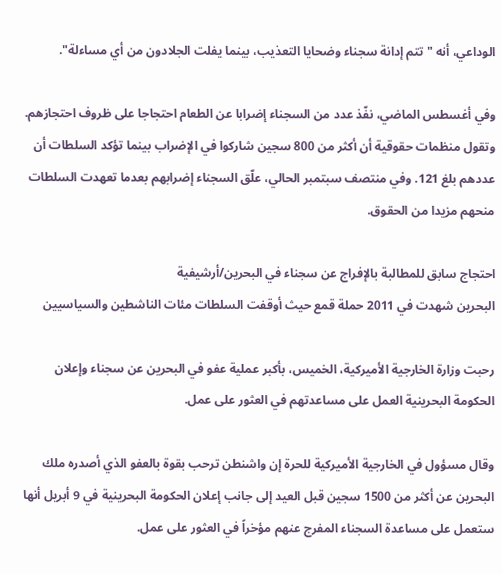الوداعي، أنه "تتم إدانة سجناء وضحايا التعذيب، بينما يفلت الجلادون من أي مساءلة".

وفي أغسطس الماضي، نفّذ عدد من السجناء إضرابا عن الطعام احتجاجا على ظروف احتجازهم. وتقول منظمات حقوقية أن أكثر من 800 سجين شاركوا في الإضراب بينما تؤكد السلطات أن عددهم بلغ 121. وفي منتصف سبتمبر الحالي، علّق السجناء إضرابهم بعدما تعهدت السلطات منحهم مزيدا من الحقوق.

احتجاج سابق للمطالبة بالإفراج عن سجناء في البحرين/أرشيفية
البحرين شهدت في 2011 حملة قمع حيث أوقفت السلطات مئات الناشطين والسياسيين

رحبت وزارة الخارجية الأميركية، الخميس، بأكبر عملية عفو في البحرين عن سجناء وإعلان الحكومة البحرينية العمل على مساعدتهم في العثور على عمل.

وقال مسؤول في الخارجية الأميركية للحرة إن واشنطن ترحب بقوة بالعفو الذي أصدره ملك البحرين عن أكثر من 1500 سجين قبل العيد إلى جانب إعلان الحكومة البحرينية في 9 أبريل أنها ستعمل على مساعدة السجناء المفرج عنهم مؤخراً في العثور على عمل.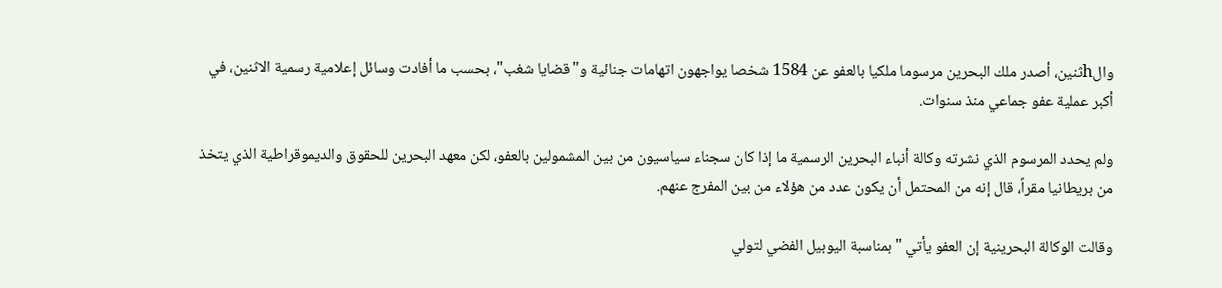والhثنين، أصدر ملك البحرين مرسوما ملكيا بالعفو عن 1584 شخصا يواجهون اتهامات جنائية و"قضايا شغب"، بحسب ما أفادت وسائل إعلامية رسمية الاثنين، في أكبر عملية عفو جماعي منذ سنوات.

ولم يحدد المرسوم الذي نشرته وكالة أنباء البحرين الرسمية ما إذا كان سجناء سياسيون من بين المشمولين بالعفو، لكن معهد البحرين للحقوق والديموقراطية الذي يتخذ من بريطانيا مقراً، قال إنه من المحتمل أن يكون عدد من هؤلاء من بين المفرج عنهم.

وقالت الوكالة البحرينية إن العفو يأتي "بمناسبة اليوبيل الفضي لتولي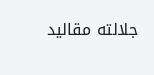جلالته مقاليد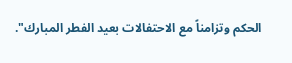الحكم وتزامناً مع الاحتفالات بعيد الفطر المبارك".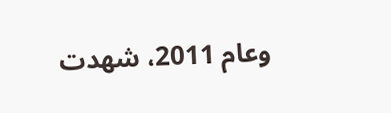وعام 2011، شهدت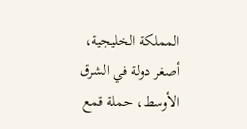المملكة الخليجية، أصغر دولة في الشرق الأوسط، حملة قمع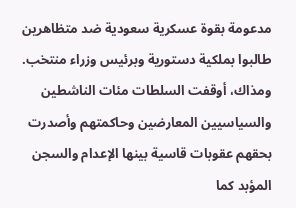مدعومة بقوة عسكرية سعودية ضد متظاهرين طالبوا بملكية دستورية وبرئيس وزراء منتخب. ومذاك، أوقفت السلطات مئات الناشطين والسياسيين المعارضين وحاكمتهم وأصدرت بحقهم عقوبات قاسية بينها الإعدام والسجن المؤبد كما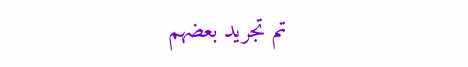تم تجريد بعضهم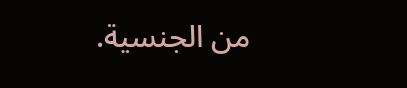من الجنسية.